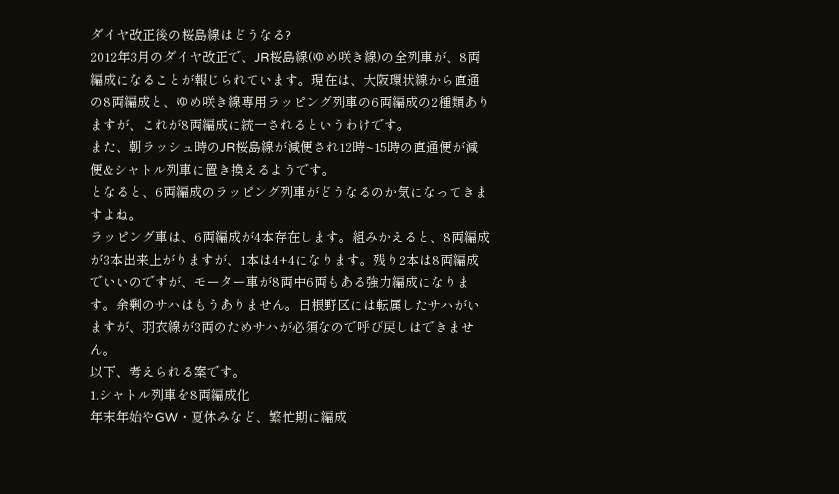ダイヤ改正後の桜島線はどうなる?
2012年3月のダイヤ改正で、JR桜島線(ゆめ咲き線)の全列車が、8両編成になることが報じられています。現在は、大阪環状線から直通の8両編成と、ゆめ咲き線専用ラッピング列車の6両編成の2種類ありますが、これが8両編成に統一されるというわけです。
また、朝ラッシュ時のJR桜島線が減便され12時~15時の直通便が減便&シャトル列車に置き換えるようです。
となると、6両編成のラッピング列車がどうなるのか気になってきますよね。
ラッピング車は、6両編成が4本存在します。組みかえると、8両編成が3本出来上がりますが、1本は4+4になります。残り2本は8両編成でいいのですが、モーター車が8両中6両もある強力編成になります。余剰のサハはもうありません。日根野区には転属したサハがいますが、羽衣線が3両のためサハが必須なので呼び戻しはできません。
以下、考えられる案です。
1.シャトル列車を8両編成化
年末年始やGW・夏休みなど、繁忙期に編成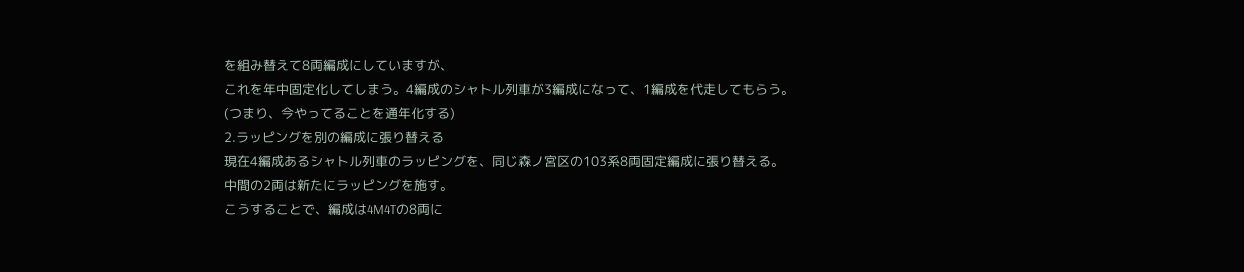を組み替えて8両編成にしていますが、
これを年中固定化してしまう。4編成のシャトル列車が3編成になって、1編成を代走してもらう。
(つまり、今やってることを通年化する)
2.ラッピングを別の編成に張り替える
現在4編成あるシャトル列車のラッピングを、同じ森ノ宮区の103系8両固定編成に張り替える。
中間の2両は新たにラッピングを施す。
こうすることで、編成は4M4Tの8両に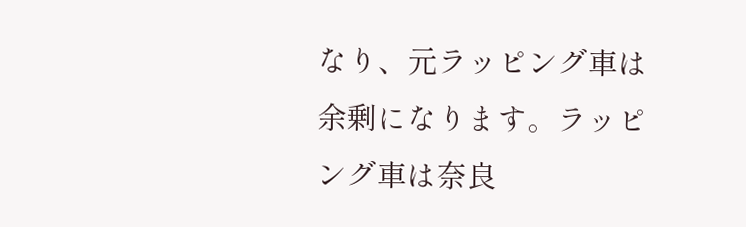なり、元ラッピング車は余剰になります。ラッピング車は奈良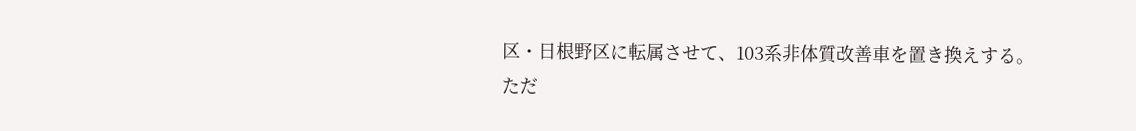区・日根野区に転属させて、103系非体質改善車を置き換えする。
ただ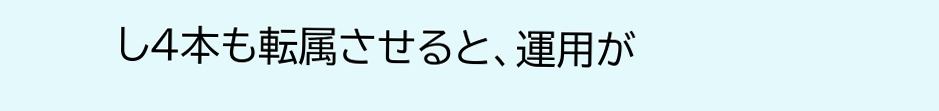し4本も転属させると、運用が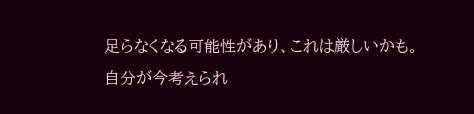足らなくなる可能性があり、これは厳しいかも。
自分が今考えられ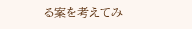る案を考えてみ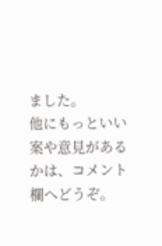ました。
他にもっといい案や意見があるかは、コメント欄へどうぞ。